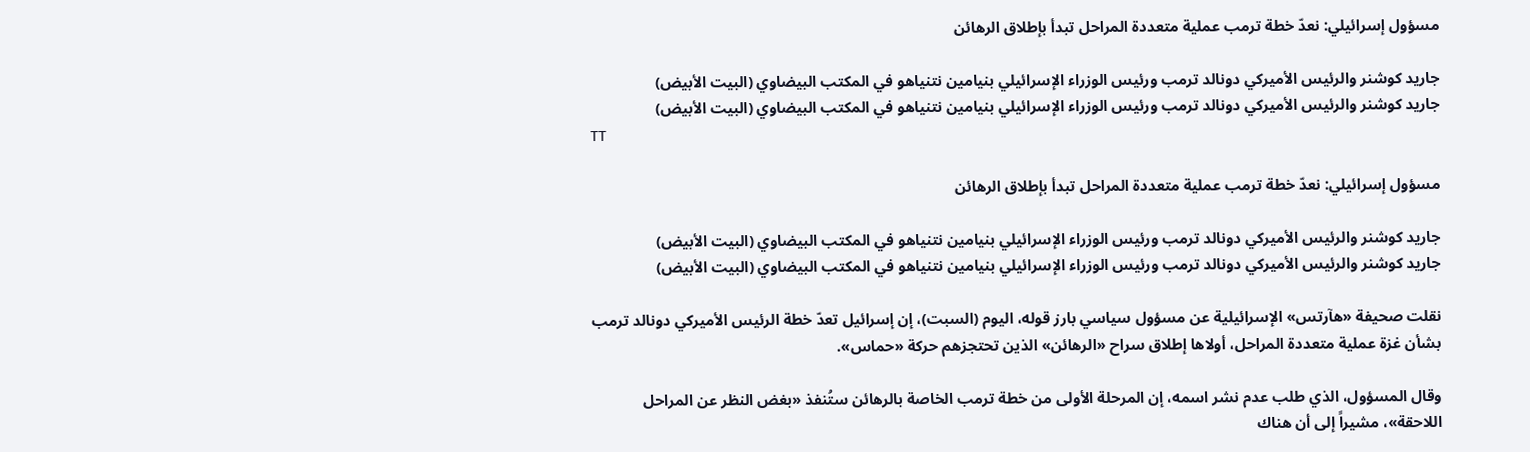مسؤول إسرائيلي: نعدّ خطة ترمب عملية متعددة المراحل تبدأ بإطلاق الرهائن

جاريد كوشنر والرئيس الأميركي دونالد ترمب ورئيس الوزراء الإسرائيلي بنيامين نتنياهو في المكتب البيضاوي (البيت الأبيض)
جاريد كوشنر والرئيس الأميركي دونالد ترمب ورئيس الوزراء الإسرائيلي بنيامين نتنياهو في المكتب البيضاوي (البيت الأبيض)
TT

مسؤول إسرائيلي: نعدّ خطة ترمب عملية متعددة المراحل تبدأ بإطلاق الرهائن

جاريد كوشنر والرئيس الأميركي دونالد ترمب ورئيس الوزراء الإسرائيلي بنيامين نتنياهو في المكتب البيضاوي (البيت الأبيض)
جاريد كوشنر والرئيس الأميركي دونالد ترمب ورئيس الوزراء الإسرائيلي بنيامين نتنياهو في المكتب البيضاوي (البيت الأبيض)

نقلت صحيفة «هآرتس» الإسرائيلية عن مسؤول سياسي بارز قوله، اليوم (السبت)، إن إسرائيل تعدّ خطة الرئيس الأميركي دونالد ترمب بشأن غزة عملية متعددة المراحل، أولاها إطلاق سراح «الرهائن» الذين تحتجزهم حركة «حماس».

وقال المسؤول، الذي طلب عدم نشر اسمه، إن المرحلة الأولى من خطة ترمب الخاصة بالرهائن ستُنفذ «بغض النظر عن المراحل اللاحقة»، مشيراً إلى أن هناك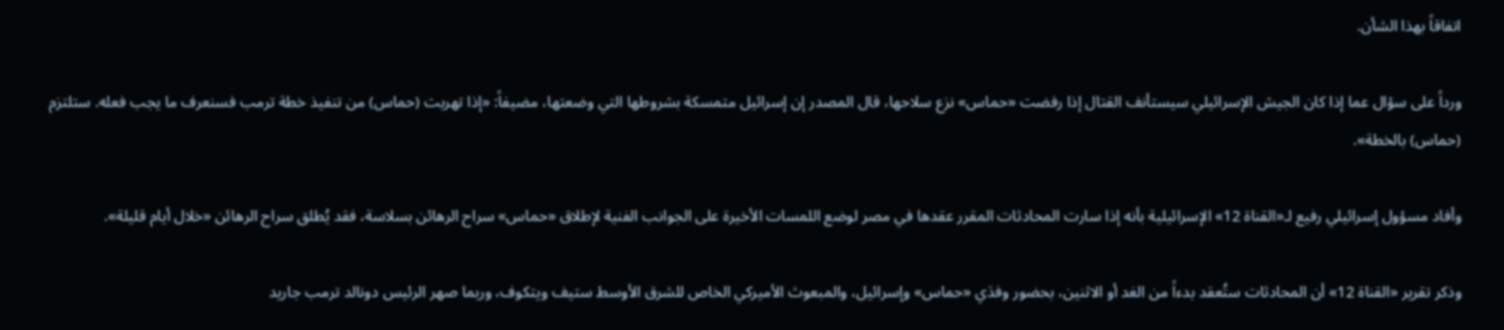اتفاقاً بهذا الشأن.

ورداً على سؤال عما إذا كان الجيش الإسرائيلي سيستأنف القتال إذا رفضت «حماس» نزع سلاحها، قال المصدر إن إسرائيل متمسكة بشروطها التي وضعتها، مضيفاً: «إذا تهربت (حماس) من تنفيذ خطة ترمب فسنعرف ما يجب فعله. ستلتزم (حماس) بالخطة».

وأفاد مسؤول إسرائيلي رفيع لـ«القناة 12» الإسرائيلية بأنه إذا سارت المحادثات المقرر عقدها في مصر لوضع اللمسات الأخيرة على الجوانب الفنية لإطلاق «حماس» سراح الرهائن بسلاسة، فقد يُطلق سراح الرهائن «خلال أيام قليلة».

وذكر تقرير «القناة 12» أن المحادثات ستُعقد بدءاً من الغد أو الاثنين، بحضور وفدَي «حماس» وإسرائيل، والمبعوث الأميركي الخاص للشرق الأوسط ستيف ويتكوف، وربما صهر الرئيس دونالد ترمب جاريد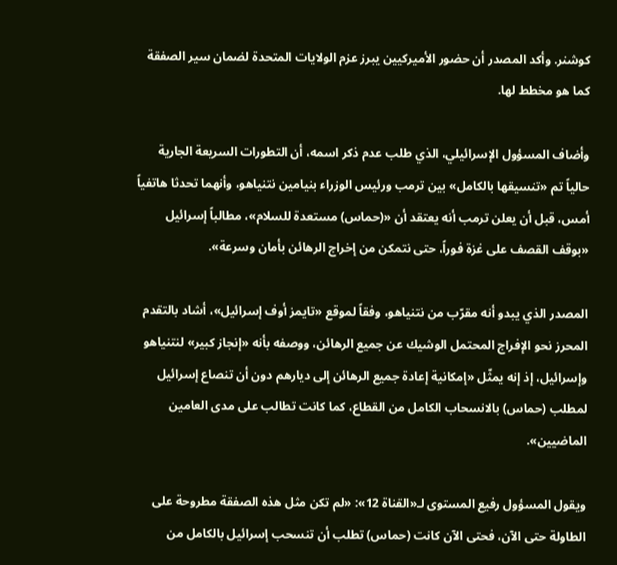كوشنر. وأكد المصدر أن حضور الأميركيين يبرز عزم الولايات المتحدة لضمان سير الصفقة كما هو مخطط لها.

وأضاف المسؤول الإسرائيلي، الذي طلب عدم ذكر اسمه، أن التطورات السريعة الجارية حالياً تم «تنسيقها بالكامل» بين ترمب ورئيس الوزراء بنيامين نتنياهو، وأنهما تحدثا هاتفياً أمس، قبل أن يعلن ترمب أنه يعتقد أن «(حماس) مستعدة للسلام»، مطالباً إسرائيل «بوقف القصف على غزة فوراً، حتى نتمكن من إخراج الرهائن بأمان وسرعة».

المصدر الذي يبدو أنه مقرّب من نتنياهو، وفقاً لموقع «تايمز أوف إسرائيل»، أشاد بالتقدم المحرز نحو الإفراج المحتمل الوشيك عن جميع الرهائن، ووصفه بأنه «إنجاز كبير» لنتنياهو وإسرائيل، إذ إنه يمثّل «إمكانية إعادة جميع الرهائن إلى ديارهم دون أن تنصاع إسرائيل لمطلب (حماس) بالانسحاب الكامل من القطاع، كما كانت تطالب على مدى العامين الماضيين».

ويقول المسؤول رفيع المستوى لـ«القناة 12»: «لم تكن مثل هذه الصفقة مطروحة على الطاولة حتى الآن، فحتى الآن كانت (حماس) تطلب أن تنسحب إسرائيل بالكامل من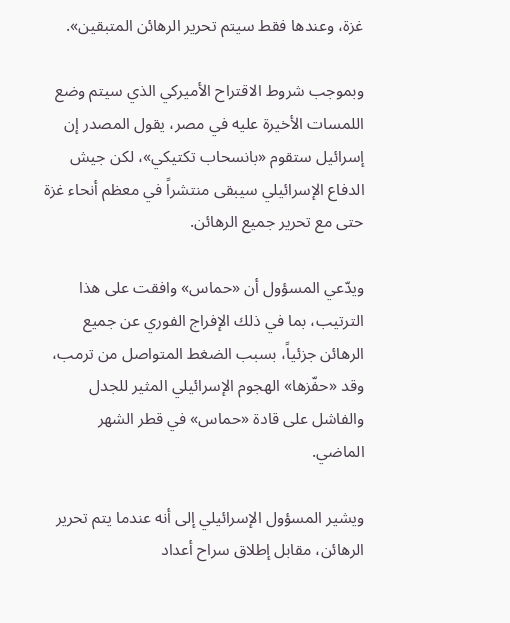غزة، وعندها فقط سيتم تحرير الرهائن المتبقين».

وبموجب شروط الاقتراح الأميركي الذي سيتم وضع اللمسات الأخيرة عليه في مصر، يقول المصدر إن إسرائيل ستقوم «بانسحاب تكتيكي»، لكن جيش الدفاع الإسرائيلي سيبقى منتشراً في معظم أنحاء غزة حتى مع تحرير جميع الرهائن.

ويدّعي المسؤول أن «حماس» وافقت على هذا الترتيب، بما في ذلك الإفراج الفوري عن جميع الرهائن جزئياً، بسبب الضغط المتواصل من ترمب، وقد «حفّزها» الهجوم الإسرائيلي المثير للجدل والفاشل على قادة «حماس» في قطر الشهر الماضي.

ويشير المسؤول الإسرائيلي إلى أنه عندما يتم تحرير الرهائن، مقابل إطلاق سراح أعداد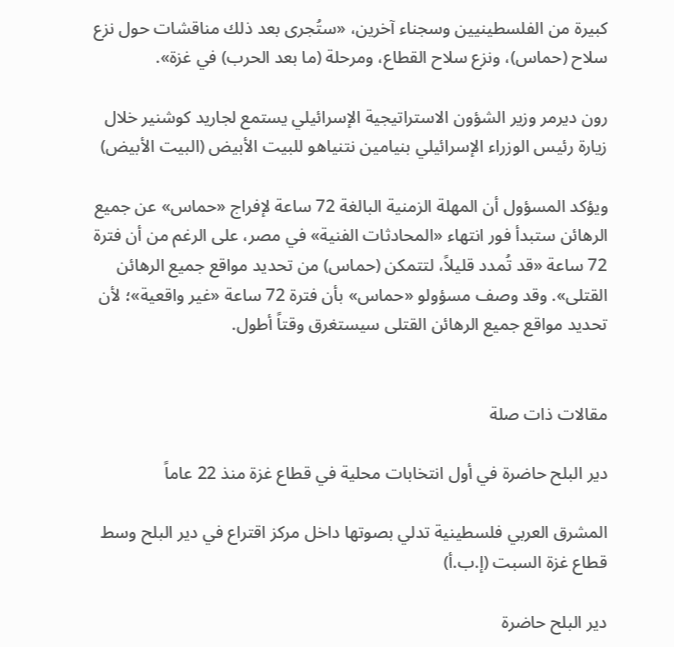كبيرة من الفلسطينيين وسجناء آخرين، «ستُجرى بعد ذلك مناقشات حول نزع سلاح (حماس)، ونزع سلاح القطاع، ومرحلة (ما بعد الحرب) في غزة».

رون ديرمر وزير الشؤون الاستراتيجية الإسرائيلي يستمع لجاريد كوشنير خلال زيارة رئيس الوزراء الإسرائيلي بنيامين نتنياهو للبيت الأبيض (البيت الأبيض)

ويؤكد المسؤول أن المهلة الزمنية البالغة 72 ساعة لإفراج «حماس» عن جميع الرهائن ستبدأ فور انتهاء «المحادثات الفنية» في مصر، على الرغم من أن فترة 72 ساعة «قد تُمدد قليلاً، لتتمكن (حماس) من تحديد مواقع جميع الرهائن القتلى». وقد وصف مسؤولو «حماس» بأن فترة 72 ساعة «غير واقعية»؛ لأن تحديد مواقع جميع الرهائن القتلى سيستغرق وقتاً أطول.


مقالات ذات صلة

دير البلح حاضرة في أول انتخابات محلية في قطاع غزة منذ 22 عاماً

المشرق العربي فلسطينية تدلي بصوتها داخل مركز اقتراع في دير البلح وسط قطاع غزة السبت (إ.ب.أ)

دير البلح حاضرة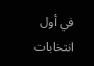في أول انتخابات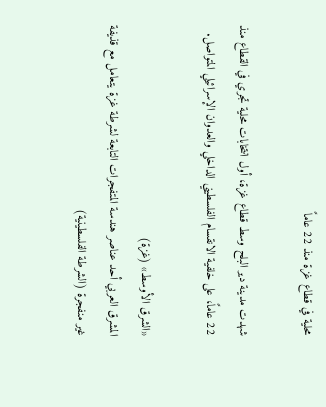محلية في قطاع غزة منذ 22 عاماً

شهدت مدينة دير البلح وسط قطاع غزة، أول انتخابات محلية تجري في القطاع منذ 22 عاماً، على خلفية الانقسام الفلسطيني الداخلي والعدوان الإسرائيلي المتواصل.

«الشرق الأوسط» (غزة)
المشرق العربي أحد عناصر هندسة المتفجرات التابعة لشرطة غزة يتعامل مع قذيفة غير منفجرة (الشرطة الفلسطينية)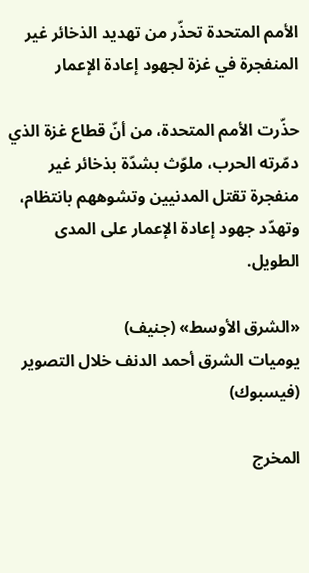الأمم المتحدة تحذّر من تهديد الذخائر غير المنفجرة في غزة لجهود إعادة الإعمار

حذّرت الأمم المتحدة، من أنّ قطاع غزة الذي دمّرته الحرب، ملوّث بشدّة بذخائر غير منفجرة تقتل المدنيين وتشوههم بانتظام، وتهدّد جهود إعادة الإعمار على المدى الطويل.

«الشرق الأوسط» (جنيف)
يوميات الشرق أحمد الدنف خلال التصوير (فيسبوك)

المخرج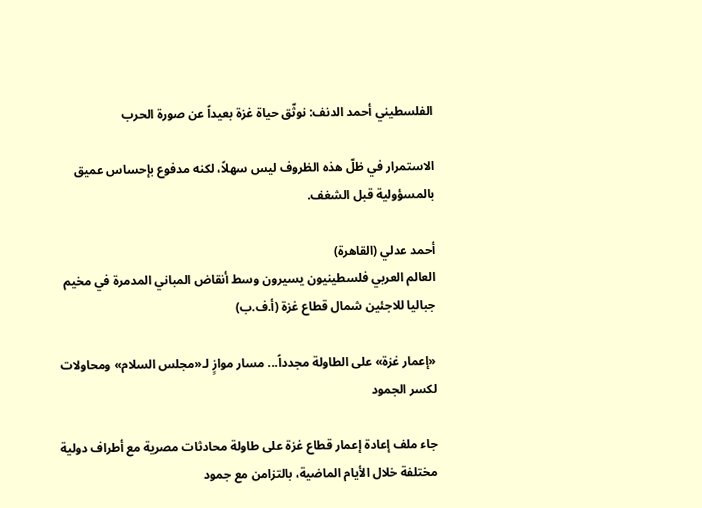الفلسطيني أحمد الدنف: نوثّق حياة غزة بعيداً عن صورة الحرب

الاستمرار في ظلّ هذه الظروف ليس سهلاً، لكنه مدفوع بإحساس عميق بالمسؤولية قبل الشغف.

أحمد عدلي (القاهرة)
العالم العربي فلسطينيون يسيرون وسط أنقاض المباني المدمرة في مخيم جباليا للاجئين شمال قطاع غزة (أ.ف.ب)

«إعمار غزة» على الطاولة مجدداً... مسار موازٍ لـ«مجلس السلام» ومحاولات لكسر الجمود

جاء ملف إعادة إعمار قطاع غزة على طاولة محادثات مصرية مع أطراف دولية مختلفة خلال الأيام الماضية، بالتزامن مع جمود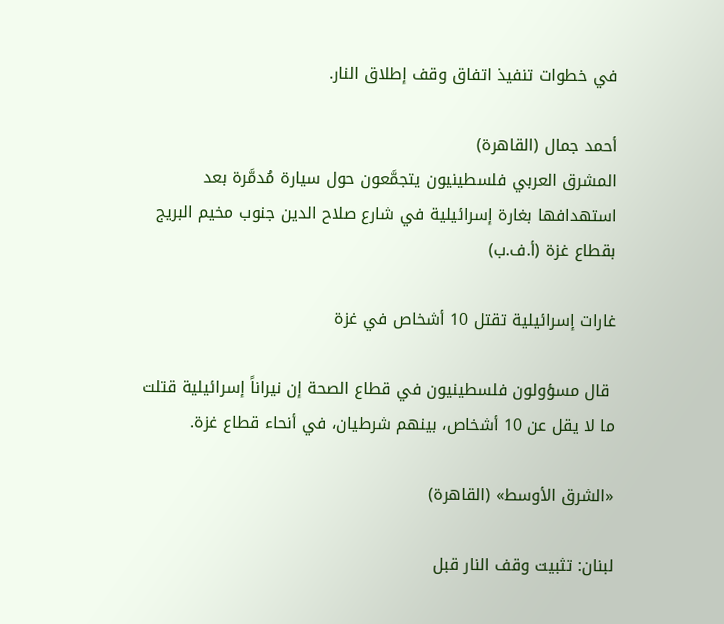في خطوات تنفيذ اتفاق وقف إطلاق النار.

أحمد جمال (القاهرة)
المشرق العربي فلسطينيون يتجمَّعون حول سيارة مُدمَّرة بعد استهدافها بغارة إسرائيلية في شارع صلاح الدين جنوب مخيم البريج بقطاع غزة (أ.ف.ب)

غارات إسرائيلية تقتل 10 أشخاص في غزة

 قال مسؤولون فلسطينيون في قطاع الصحة إن نيراناً إسرائيلية قتلت ما لا يقل عن 10 أشخاص، بينهم شرطيان، في أنحاء قطاع غزة.

«الشرق الأوسط» (القاهرة)

لبنان: تثبيت وقف النار قبل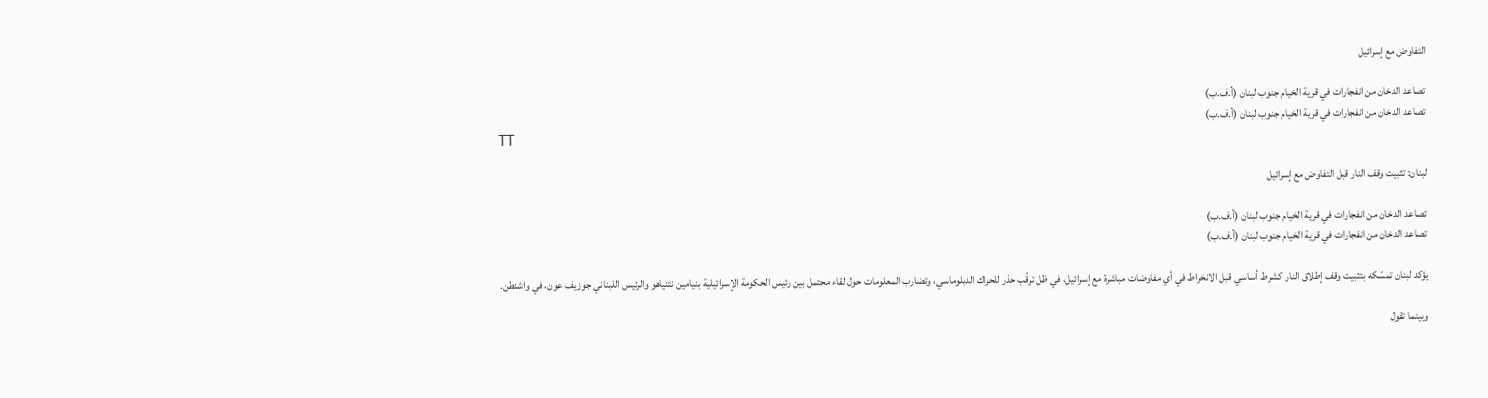التفاوض مع إسرائيل

تصاعد الدخان من انفجارات في قرية الخيام جنوب لبنان (أ.ف.ب)
تصاعد الدخان من انفجارات في قرية الخيام جنوب لبنان (أ.ف.ب)
TT

لبنان: تثبيت وقف النار قبل التفاوض مع إسرائيل

تصاعد الدخان من انفجارات في قرية الخيام جنوب لبنان (أ.ف.ب)
تصاعد الدخان من انفجارات في قرية الخيام جنوب لبنان (أ.ف.ب)

يؤكد لبنان تمسّكه بتثبيت وقف إطلاق النار كشرط أساسي قبل الانخراط في أي مفاوضات مباشرة مع إسرائيل، في ظل ترقّب حذر للحراك الدبلوماسي، وتضارب المعلومات حول لقاء محتمل بين رئيس الحكومة الإسرائيلية بنيامين نتنياهو والرئيس اللبناني جوزيف عون، في واشنطن.

وبينما تقول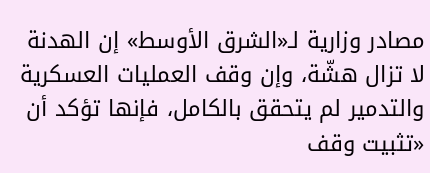مصادر وزارية لـ«الشرق الأوسط» إن الهدنة لا تزال هشّة، وإن وقف العمليات العسكرية والتدمير لم يتحقق بالكامل، فإنها تؤكد أن «تثبيت وقف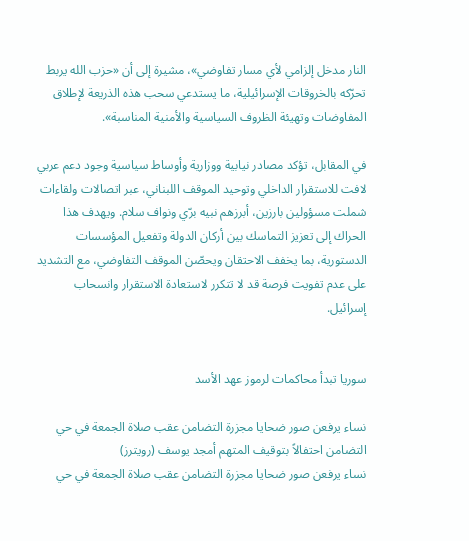النار مدخل إلزامي لأي مسار تفاوضي»، مشيرة إلى أن «حزب الله يربط تحرّكه بالخروقات الإسرائيلية، ما يستدعي سحب هذه الذريعة لإطلاق المفاوضات وتهيئة الظروف السياسية والأمنية المناسبة».

في المقابل، تؤكد مصادر نيابية ووزارية وأوساط سياسية وجود دعم عربي لافت للاستقرار الداخلي وتوحيد الموقف اللبناني، عبر اتصالات ولقاءات شملت مسؤولين بارزين، أبرزهم نبيه برّي ونواف سلام. ويهدف هذا الحراك إلى تعزيز التماسك بين أركان الدولة وتفعيل المؤسسات الدستورية، بما يخفف الاحتقان ويحصّن الموقف التفاوضي، مع التشديد على عدم تفويت فرصة قد لا تتكرر لاستعادة الاستقرار وانسحاب إسرائيل.


سوريا تبدأ محاكمات لرموز عهد الأسد

نساء يرفعن صور ضحايا مجزرة التضامن عقب صلاة الجمعة في حي التضامن احتفالاً بتوقيف المتهم أمجد يوسف (رويترز)
نساء يرفعن صور ضحايا مجزرة التضامن عقب صلاة الجمعة في حي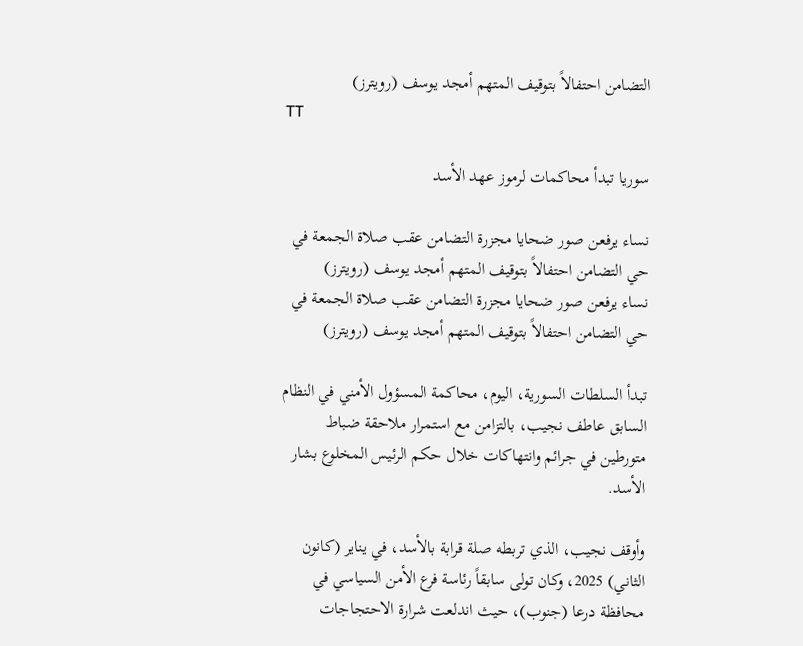التضامن احتفالاً بتوقيف المتهم أمجد يوسف (رويترز)
TT

سوريا تبدأ محاكمات لرموز عهد الأسد

نساء يرفعن صور ضحايا مجزرة التضامن عقب صلاة الجمعة في حي التضامن احتفالاً بتوقيف المتهم أمجد يوسف (رويترز)
نساء يرفعن صور ضحايا مجزرة التضامن عقب صلاة الجمعة في حي التضامن احتفالاً بتوقيف المتهم أمجد يوسف (رويترز)

تبدأ السلطات السورية، اليوم، محاكمة المسؤول الأمني في النظام السابق عاطف نجيب، بالتزامن مع استمرار ملاحقة ضباط متورطين في جرائم وانتهاكات خلال حكم الرئيس المخلوع بشار الأسد.

وأوقف نجيب، الذي تربطه صلة قرابة بالأسد، في يناير (كانون الثاني) 2025، وكان تولى سابقاً رئاسة فرع الأمن السياسي في محافظة درعا (جنوب)، حيث اندلعت شرارة الاحتجاجات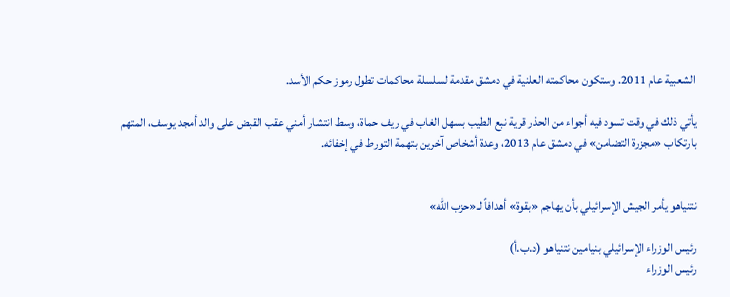الشعبية عام 2011. وستكون محاكمته العلنية في دمشق مقدمة لسلسلة محاكمات تطول رموز حكم الأسد.

يأتي ذلك في وقت تسود فيه أجواء من الحذر قرية نبع الطيب بسهل الغاب في ريف حماة، وسط انتشار أمني عقب القبض على والد أمجد يوسف، المتهم بارتكاب «مجزرة التضامن» في دمشق عام 2013، وعدة أشخاص آخرين بتهمة التورط في إخفائه.


نتنياهو يأمر الجيش الإسرائيلي بأن يهاجم «بقوة» أهدافاً لـ«حزب الله»

رئيس الوزراء الإسرائيلي بنيامين نتنياهو (د.ب.أ)
رئيس الوزراء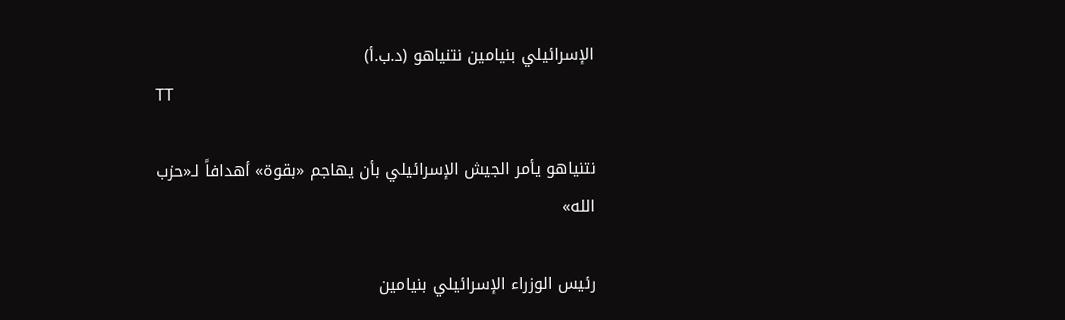الإسرائيلي بنيامين نتنياهو (د.ب.أ)
TT

نتنياهو يأمر الجيش الإسرائيلي بأن يهاجم «بقوة» أهدافاً لـ«حزب الله»

رئيس الوزراء الإسرائيلي بنيامين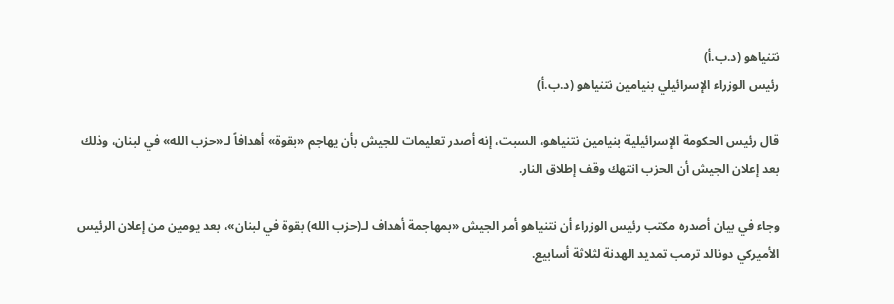نتنياهو (د.ب.أ)
رئيس الوزراء الإسرائيلي بنيامين نتنياهو (د.ب.أ)

قال رئيس الحكومة الإسرائيلية بنيامين نتنياهو، السبت، إنه أصدر تعليمات للجيش بأن يهاجم «بقوة» أهدافاً لـ«حزب الله» في لبنان، وذلك بعد إعلان الجيش أن الحزب انتهك وقف إطلاق النار.

وجاء في بيان أصدره مكتب رئيس الوزراء أن نتنياهو أمر الجيش «بمهاجمة أهداف لـ(حزب الله) بقوة في لبنان»، بعد يومين من إعلان الرئيس الأميركي دونالد ترمب تمديد الهدنة لثلاثة أسابيع.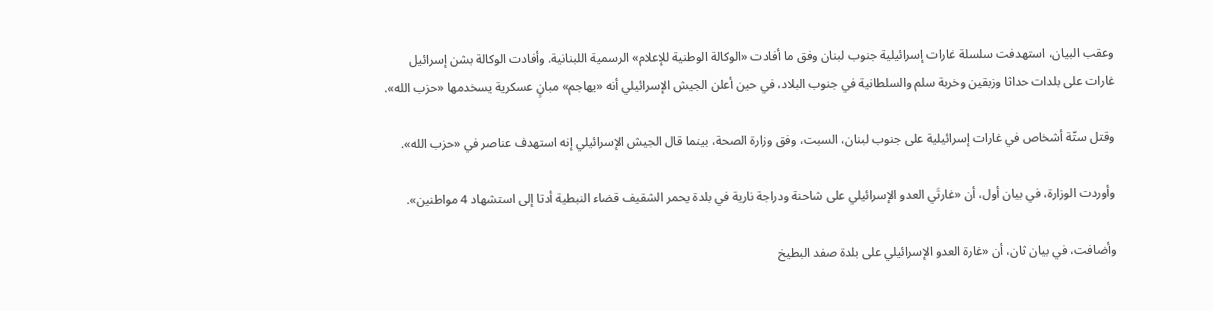وعقب البيان، استهدفت سلسلة غارات إسرائيلية جنوب لبنان وفق ما أفادت «الوكالة الوطنية للإعلام» الرسمية اللبنانية. وأفادت الوكالة بشن إسرائيل غارات على بلدات حداثا وزبقين وخربة سلم والسلطانية في جنوب البلاد، في حين أعلن الجيش الإسرائيلي أنه «يهاجم» مبانٍ عسكرية يسخدمها «حزب الله».

وقتل ستّة أشخاص في غارات إسرائيلية على جنوب لبنان، السبت، وفق وزارة الصحة، بينما قال الجيش الإسرائيلي إنه استهدف عناصر في «حزب الله».

وأوردت الوزارة، في بيان أول، أن «غارتَي العدو الإسرائيلي على شاحنة ودراجة نارية في بلدة يحمر الشقيف قضاء النبطية أدتا إلى استشهاد 4 مواطنين».

وأضافت، في بيان ثان، أن «غارة العدو الإسرائيلي على بلدة صفد البطيخ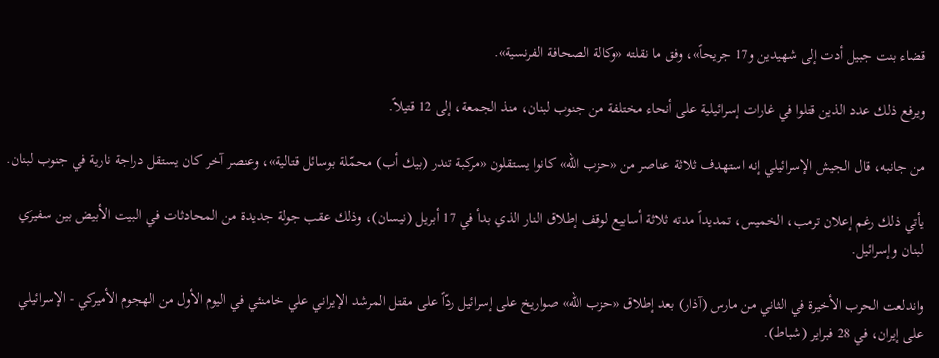قضاء بنت جبيل أدت إلى شهيدين و17 جريحاً»، وفق ما نقلته «وكالة الصحافة الفرنسية».

ويرفع ذلك عدد الذين قتلوا في غارات إسرائيلية على أنحاء مختلفة من جنوب لبنان، منذ الجمعة، إلى 12 قتيلاً.

من جانبه، قال الجيش الإسرائيلي إنه استهدف ثلاثة عناصر من «حزب الله» كانوا يستقلون «مركبة تندر (بيك أب) محمّلة بوسائل قتالية»، وعنصر آخر كان يستقل دراجة نارية في جنوب لبنان.

يأتي ذلك رغم إعلان ترمب، الخميس، تمديداً مدته ثلاثة أسابيع لوقف إطلاق النار الذي بدأ في 17 أبريل (نيسان)، وذلك عقب جولة جديدة من المحادثات في البيت الأبيض بين سفيرَي لبنان وإسرائيل.

واندلعت الحرب الأخيرة في الثاني من مارس (آذار) بعد إطلاق «حزب الله» صواريخ على إسرائيل ردّاً على مقتل المرشد الإيراني علي خامنئي في اليوم الأول من الهجوم الأميركي - الإسرائيلي على إيران، في 28 فبراير (شباط).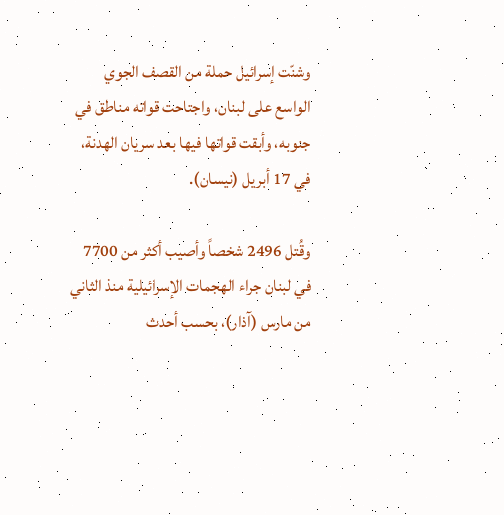وشنّت إسرائيل حملة من القصف الجوي الواسع على لبنان، واجتاحت قواته مناطق في جنوبه، وأبقت قواتها فيها بعد سريان الهدنة، في 17 أبريل (نيسان).

وقُتل 2496 شخصاً وأصيب أكثر من 7700 في لبنان جراء الهجمات الإسرائيلية منذ الثاني من مارس (آذار)، بحسب أحدث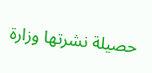حصيلة نشرتها وزارة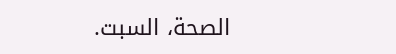الصحة، السبت.